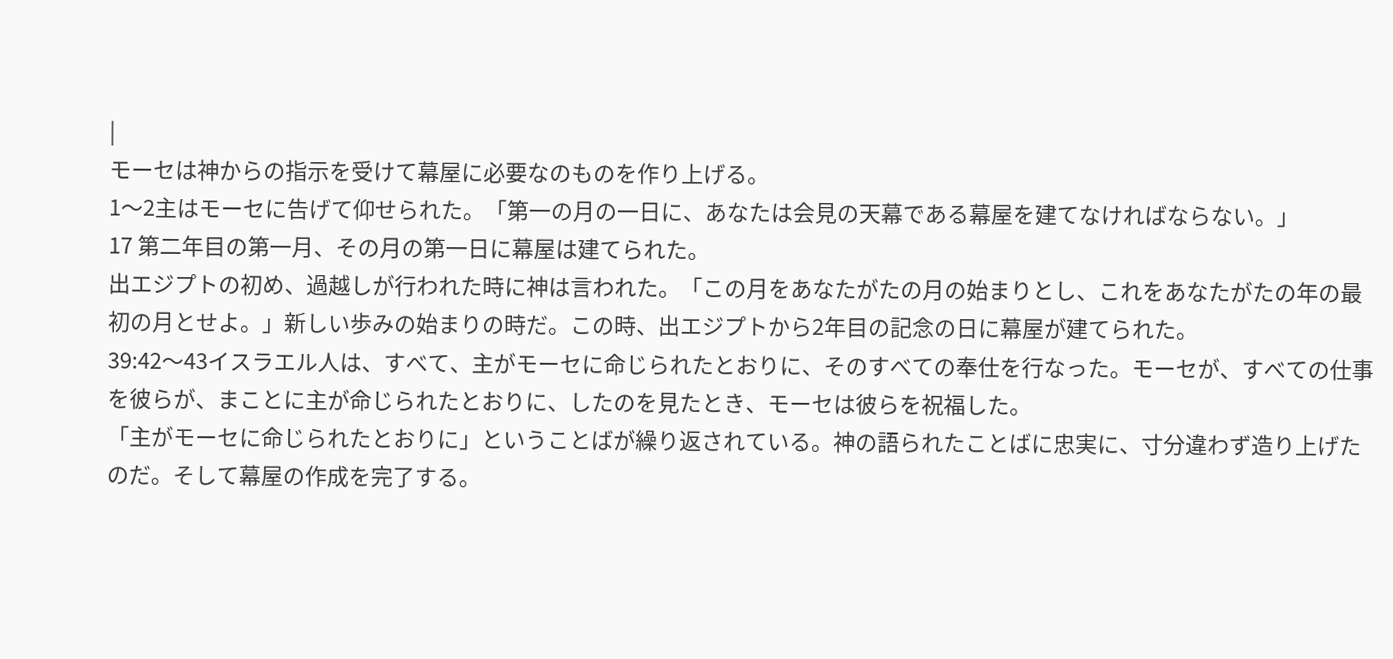|
モーセは神からの指示を受けて幕屋に必要なのものを作り上げる。
1〜2主はモーセに告げて仰せられた。「第一の月の一日に、あなたは会見の天幕である幕屋を建てなければならない。」
17 第二年目の第一月、その月の第一日に幕屋は建てられた。
出エジプトの初め、過越しが行われた時に神は言われた。「この月をあなたがたの月の始まりとし、これをあなたがたの年の最初の月とせよ。」新しい歩みの始まりの時だ。この時、出エジプトから2年目の記念の日に幕屋が建てられた。
39:42〜43イスラエル人は、すべて、主がモーセに命じられたとおりに、そのすべての奉仕を行なった。モーセが、すべての仕事を彼らが、まことに主が命じられたとおりに、したのを見たとき、モーセは彼らを祝福した。
「主がモーセに命じられたとおりに」ということばが繰り返されている。神の語られたことばに忠実に、寸分違わず造り上げたのだ。そして幕屋の作成を完了する。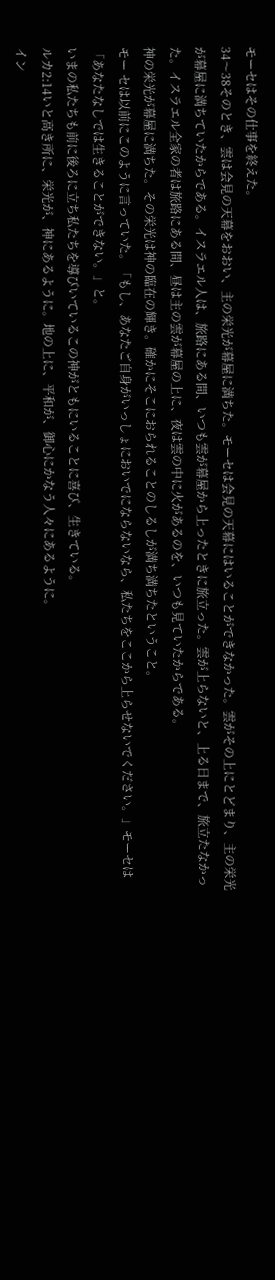モーセはその仕事を終えた。
34〜38そのとき、雲は会見の天幕をおおい、主の栄光が幕屋に満ちた。モーセは会見の天幕にはいることができなかった。雲がその上にとどまり、主の栄光が幕屋に満ちていたからである。イスラエル人は、旅路にある間、いつも雲が幕屋から上ったときに旅立った。雲が上らないと、上る日まで、旅立たなかった。イスラエル全家の者は旅路にある間、昼は主の雲が幕屋の上に、夜は雲の中に火があるのを、いつも見ていたからである。
神の栄光が幕屋に満ちた。その栄光は神の臨在の輝き。確かにそこにおられることのしるしが満ち満ちたということ。
モー セは以前にこのように言っていた。「もし、あなたご自身がいっしょにおいでにならないなら、私たちをここから上らせないでください。」モーセは「あなたなしでは生きることができない。」と。
いまの私たちも前に後ろに立ち私たちを導びいているこの神がともにいることに喜び、生きている。
ルカ2:14いと高き所に、栄光が、神にあるように。地の上に、平和が、御心にかなう人々にあるように。
イン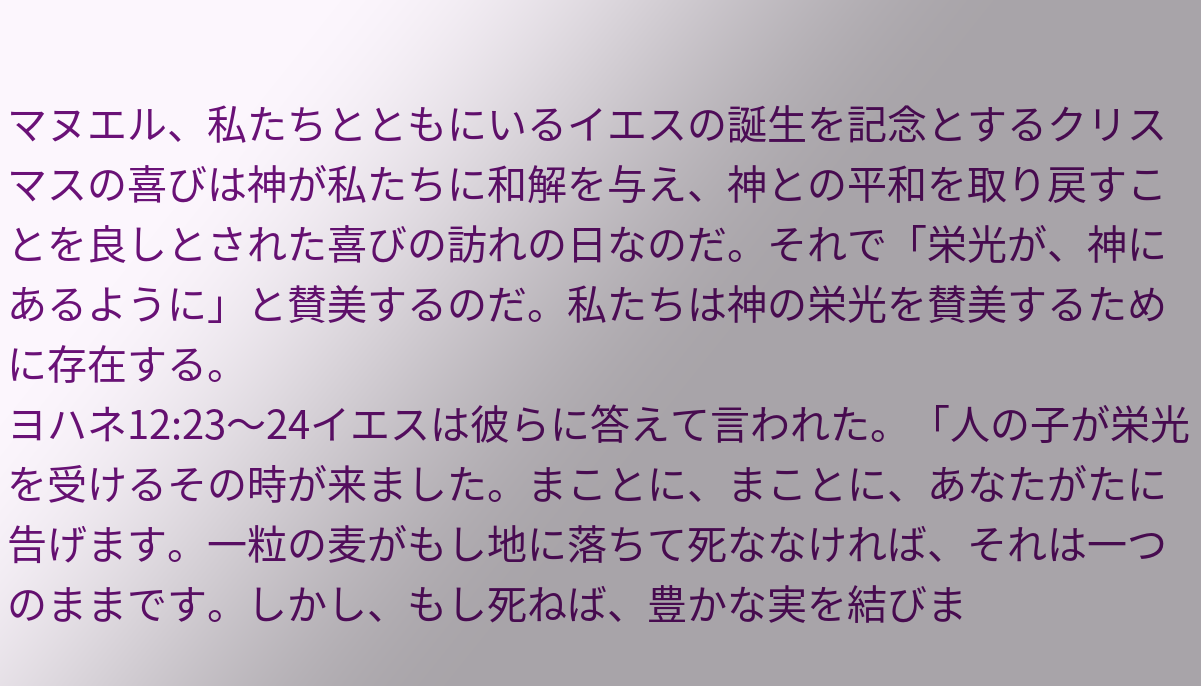マヌエル、私たちとともにいるイエスの誕生を記念とするクリスマスの喜びは神が私たちに和解を与え、神との平和を取り戻すことを良しとされた喜びの訪れの日なのだ。それで「栄光が、神にあるように」と賛美するのだ。私たちは神の栄光を賛美するために存在する。
ヨハネ12:23〜24イエスは彼らに答えて言われた。「人の子が栄光を受けるその時が来ました。まことに、まことに、あなたがたに告げます。一粒の麦がもし地に落ちて死ななければ、それは一つのままです。しかし、もし死ねば、豊かな実を結びま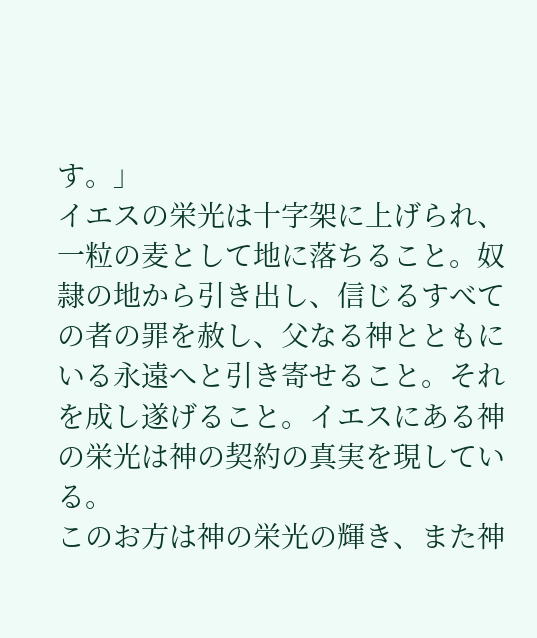す。」
イエスの栄光は十字架に上げられ、一粒の麦として地に落ちること。奴隷の地から引き出し、信じるすべての者の罪を赦し、父なる神とともにいる永遠へと引き寄せること。それを成し遂げること。イエスにある神の栄光は神の契約の真実を現している。
このお方は神の栄光の輝き、また神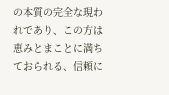の本質の完全な現われであり、この方は恵みとまことに満ちておられる、信頼に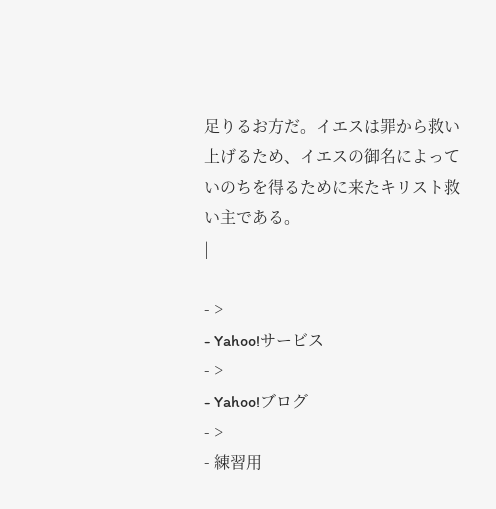足りるお方だ。イエスは罪から救い上げるため、イエスの御名によっていのちを得るために来たキリスト救い主である。
|

- >
- Yahoo!サービス
- >
- Yahoo!ブログ
- >
- 練習用